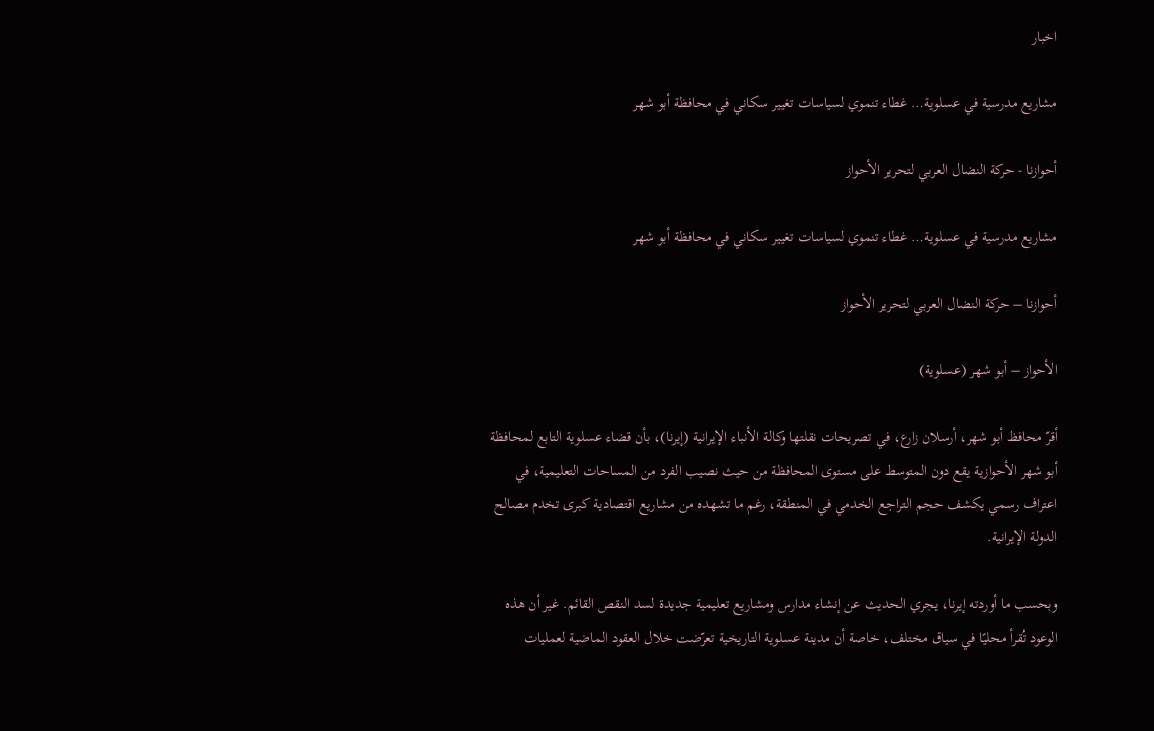اخبار

مشاريع مدرسية في عسلوية… غطاء تنموي لسياسات تغيير سكاني في محافظة أبو شهر

أحوازنا - حركة النضال العربي لتحرير الأحواز

مشاريع مدرسية في عسلوية… غطاء تنموي لسياسات تغيير سكاني في محافظة أبو شهر

أحوازنا – حركة النضال العربي لتحرير الأحواز

الأحواز – أبو شهر (عسلوية)

أقرّ محافظ أبو شهر، أرسلان زارع، في تصريحات نقلتها وكالة الأنباء الإيرانية (إيرنا)، بأن قضاء عسلوية التابع لمحافظة أبو شهر الأحوازية يقع دون المتوسط على مستوى المحافظة من حيث نصيب الفرد من المساحات التعليمية، في اعتراف رسمي يكشف حجم التراجع الخدمي في المنطقة، رغم ما تشهده من مشاريع اقتصادية كبرى تخدم مصالح الدولة الإيرانية.

وبحسب ما أوردته إيرنا، يجري الحديث عن إنشاء مدارس ومشاريع تعليمية جديدة لسد النقص القائم. غير أن هذه الوعود تُقرأ محليًا في سياق مختلف، خاصة أن مدينة عسلوية التاريخية تعرّضت خلال العقود الماضية لعمليات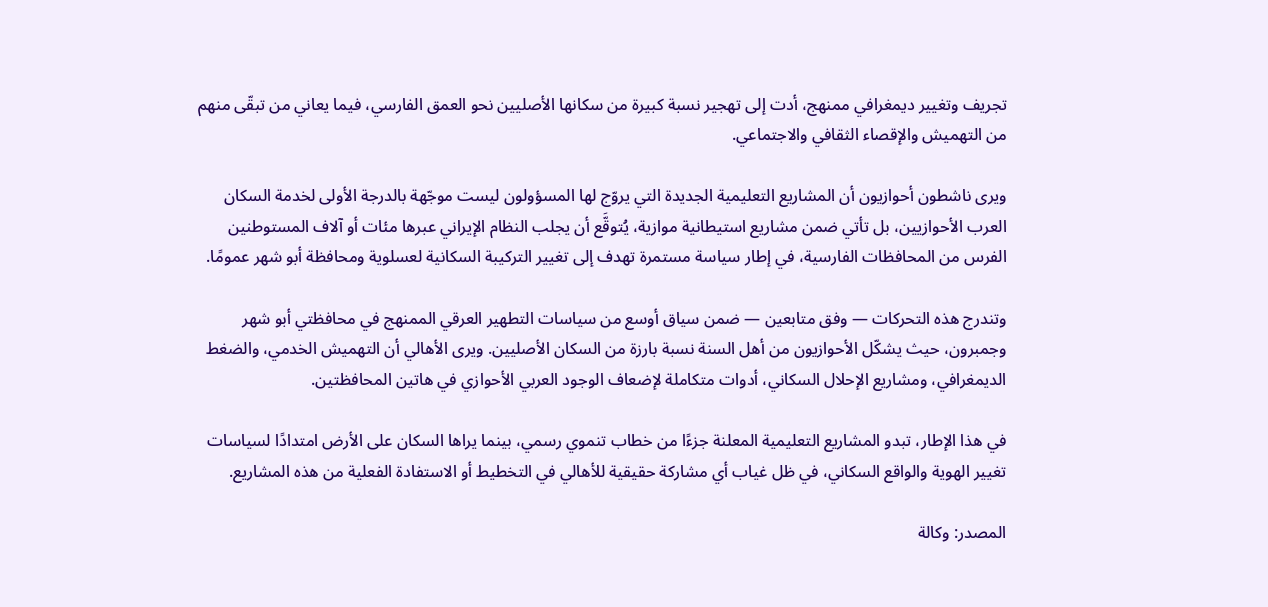تجريف وتغيير ديمغرافي ممنهج، أدت إلى تهجير نسبة كبيرة من سكانها الأصليين نحو العمق الفارسي، فيما يعاني من تبقّى منهم من التهميش والإقصاء الثقافي والاجتماعي.

ويرى ناشطون أحوازيون أن المشاريع التعليمية الجديدة التي يروّج لها المسؤولون ليست موجّهة بالدرجة الأولى لخدمة السكان العرب الأحوازيين، بل تأتي ضمن مشاريع استيطانية موازية، يُتوقَّع أن يجلب النظام الإيراني عبرها مئات أو آلاف المستوطنين الفرس من المحافظات الفارسية، في إطار سياسة مستمرة تهدف إلى تغيير التركيبة السكانية لعسلوية ومحافظة أبو شهر عمومًا.

وتندرج هذه التحركات — وفق متابعين — ضمن سياق أوسع من سياسات التطهير العرقي الممنهج في محافظتي أبو شهر وجمبرون، حيث يشكّل الأحوازيون من أهل السنة نسبة بارزة من السكان الأصليين. ويرى الأهالي أن التهميش الخدمي، والضغط الديمغرافي، ومشاريع الإحلال السكاني، أدوات متكاملة لإضعاف الوجود العربي الأحوازي في هاتين المحافظتين.

في هذا الإطار، تبدو المشاريع التعليمية المعلنة جزءًا من خطاب تنموي رسمي، بينما يراها السكان على الأرض امتدادًا لسياسات تغيير الهوية والواقع السكاني، في ظل غياب أي مشاركة حقيقية للأهالي في التخطيط أو الاستفادة الفعلية من هذه المشاريع.

المصدر: وكالة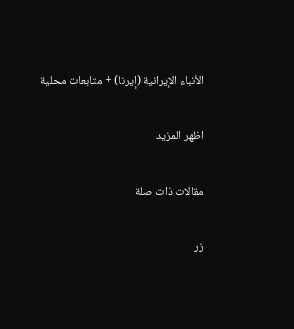الأنباء الإيرانية (إيرنا) + متابعات محلية

اظهر المزيد

مقالات ذات صلة

زر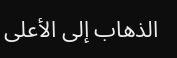الذهاب إلى الأعلى